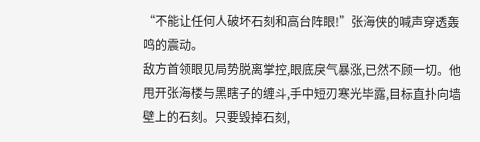“不能让任何人破坏石刻和高台阵眼!”张海侠的喊声穿透轰鸣的震动。
敌方首领眼见局势脱离掌控,眼底戾气暴涨,已然不顾一切。他甩开张海楼与黑瞎子的缠斗,手中短刃寒光毕露,目标直扑向墙壁上的石刻。只要毁掉石刻,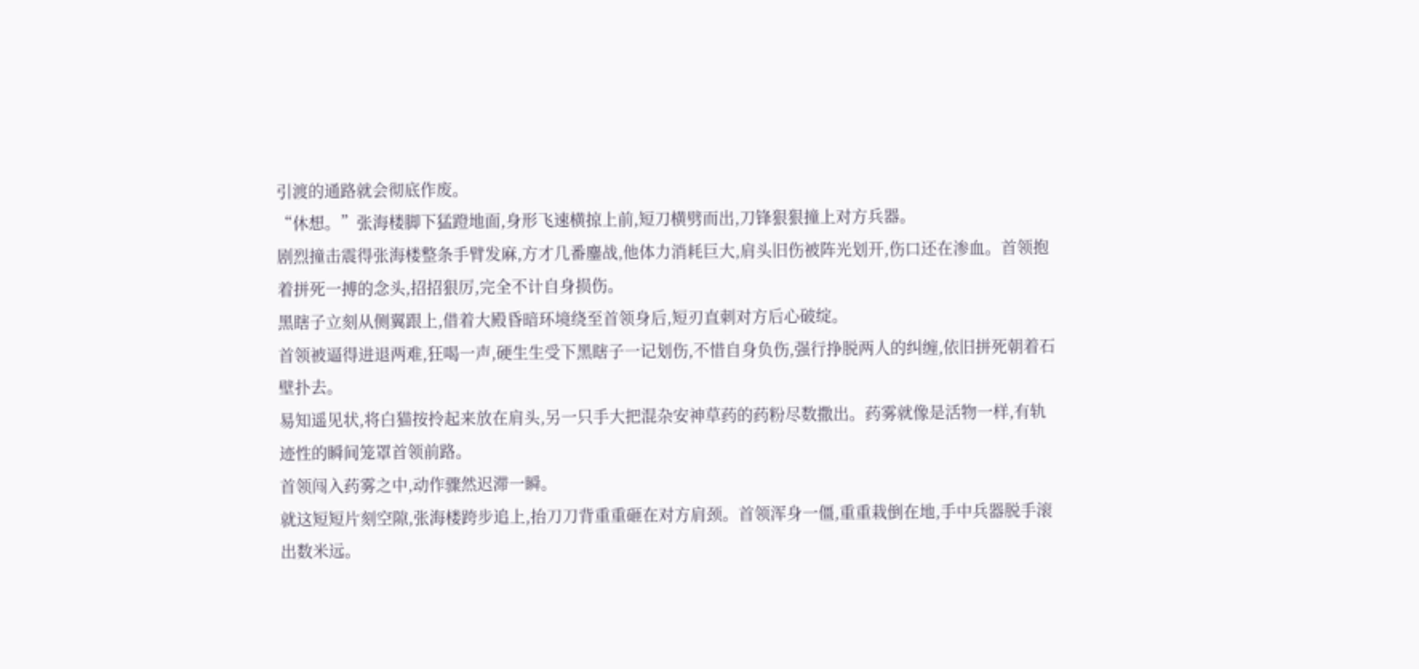引渡的通路就会彻底作废。
“休想。”张海楼脚下猛蹬地面,身形飞速横掠上前,短刀横劈而出,刀锋狠狠撞上对方兵器。
剧烈撞击震得张海楼整条手臂发麻,方才几番鏖战,他体力消耗巨大,肩头旧伤被阵光划开,伤口还在渗血。首领抱着拼死一搏的念头,招招狠厉,完全不计自身损伤。
黑瞎子立刻从侧翼跟上,借着大殿昏暗环境绕至首领身后,短刃直刺对方后心破绽。
首领被逼得进退两难,狂喝一声,硬生生受下黑瞎子一记划伤,不惜自身负伤,强行挣脱两人的纠缠,依旧拼死朝着石壁扑去。
易知遥见状,将白猫按拎起来放在肩头,另一只手大把混杂安神草药的药粉尽数撒出。药雾就像是活物一样,有轨迹性的瞬间笼罩首领前路。
首领闯入药雾之中,动作骤然迟滞一瞬。
就这短短片刻空隙,张海楼跨步追上,抬刀刀背重重砸在对方肩颈。首领浑身一僵,重重栽倒在地,手中兵器脱手滚出数米远。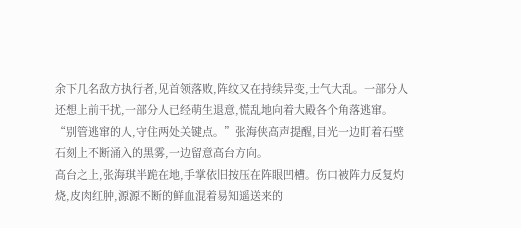余下几名敌方执行者,见首领落败,阵纹又在持续异变,士气大乱。一部分人还想上前干扰,一部分人已经萌生退意,慌乱地向着大殿各个角落逃窜。
“别管逃窜的人,守住两处关键点。”张海侠高声提醒,目光一边盯着石壁石刻上不断涌入的黑雾,一边留意高台方向。
高台之上,张海琪半跪在地,手掌依旧按压在阵眼凹槽。伤口被阵力反复灼烧,皮肉红肿,源源不断的鲜血混着易知遥送来的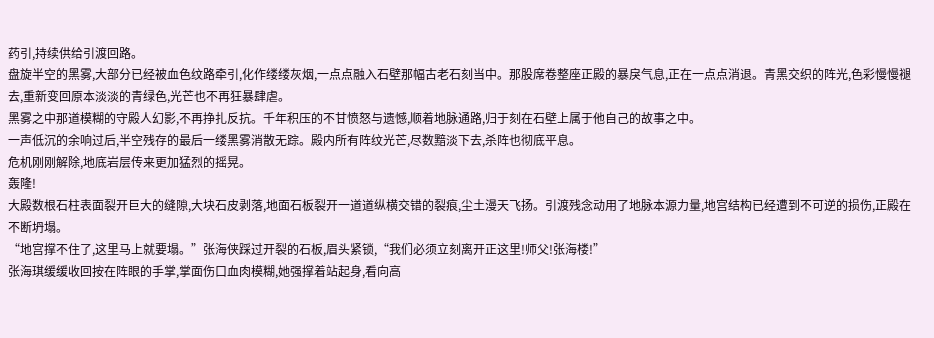药引,持续供给引渡回路。
盘旋半空的黑雾,大部分已经被血色纹路牵引,化作缕缕灰烟,一点点融入石壁那幅古老石刻当中。那股席卷整座正殿的暴戾气息,正在一点点消退。青黑交织的阵光,色彩慢慢褪去,重新变回原本淡淡的青绿色,光芒也不再狂暴肆虐。
黑雾之中那道模糊的守殿人幻影,不再挣扎反抗。千年积压的不甘愤怒与遗憾,顺着地脉通路,归于刻在石壁上属于他自己的故事之中。
一声低沉的余响过后,半空残存的最后一缕黑雾消散无踪。殿内所有阵纹光芒,尽数黯淡下去,杀阵也彻底平息。
危机刚刚解除,地底岩层传来更加猛烈的摇晃。
轰隆!
大殿数根石柱表面裂开巨大的缝隙,大块石皮剥落,地面石板裂开一道道纵横交错的裂痕,尘土漫天飞扬。引渡残念动用了地脉本源力量,地宫结构已经遭到不可逆的损伤,正殿在不断坍塌。
“地宫撑不住了,这里马上就要塌。”张海侠踩过开裂的石板,眉头紧锁,“我们必须立刻离开正这里!师父!张海楼!”
张海琪缓缓收回按在阵眼的手掌,掌面伤口血肉模糊,她强撑着站起身,看向高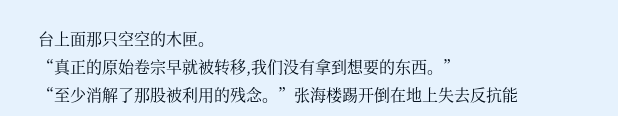台上面那只空空的木匣。
“真正的原始卷宗早就被转移,我们没有拿到想要的东西。”
“至少消解了那股被利用的残念。”张海楼踢开倒在地上失去反抗能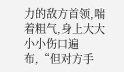力的敌方首领,喘着粗气,身上大大小小伤口遍布,“但对方手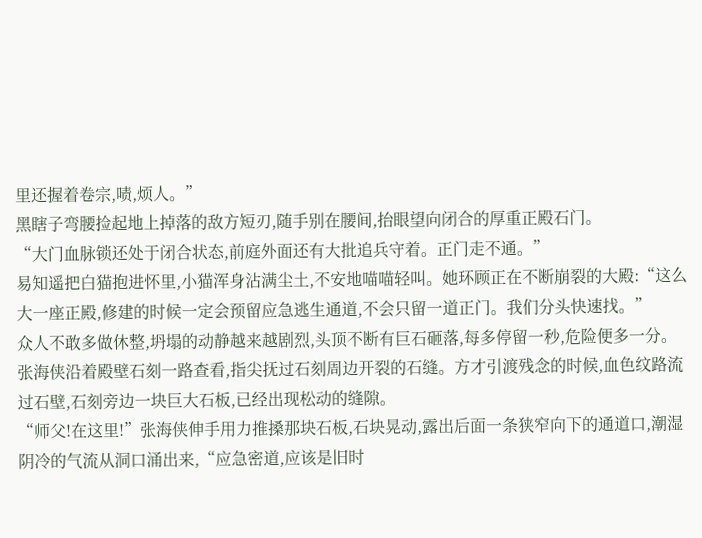里还握着卷宗,啧,烦人。”
黑瞎子弯腰捡起地上掉落的敌方短刃,随手别在腰间,抬眼望向闭合的厚重正殿石门。
“大门血脉锁还处于闭合状态,前庭外面还有大批追兵守着。正门走不通。”
易知遥把白猫抱进怀里,小猫浑身沾满尘土,不安地喵喵轻叫。她环顾正在不断崩裂的大殿:“这么大一座正殿,修建的时候一定会预留应急逃生通道,不会只留一道正门。我们分头快速找。”
众人不敢多做休整,坍塌的动静越来越剧烈,头顶不断有巨石砸落,每多停留一秒,危险便多一分。
张海侠沿着殿壁石刻一路查看,指尖抚过石刻周边开裂的石缝。方才引渡残念的时候,血色纹路流过石壁,石刻旁边一块巨大石板,已经出现松动的缝隙。
“师父!在这里!”张海侠伸手用力推搡那块石板,石块晃动,露出后面一条狭窄向下的通道口,潮湿阴冷的气流从洞口涌出来,“应急密道,应该是旧时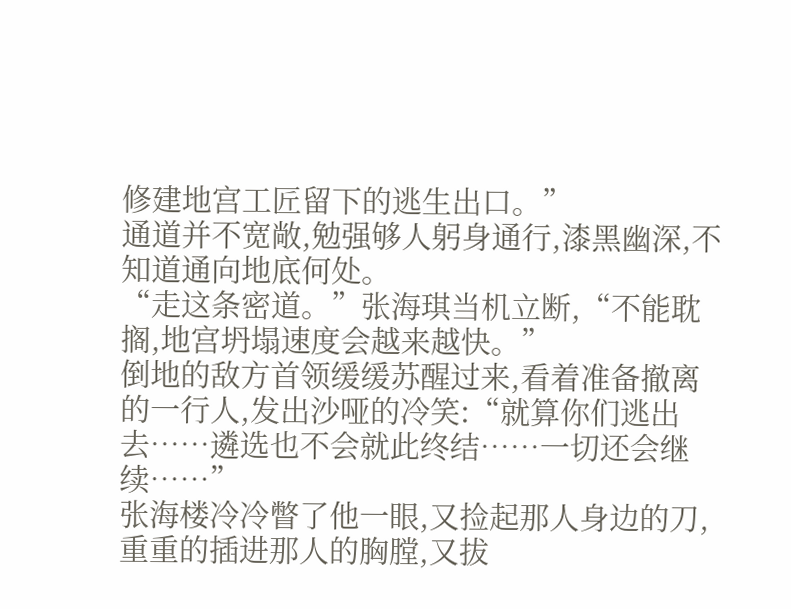修建地宫工匠留下的逃生出口。”
通道并不宽敞,勉强够人躬身通行,漆黑幽深,不知道通向地底何处。
“走这条密道。”张海琪当机立断,“不能耽搁,地宫坍塌速度会越来越快。”
倒地的敌方首领缓缓苏醒过来,看着准备撤离的一行人,发出沙哑的冷笑:“就算你们逃出去……遴选也不会就此终结……一切还会继续……”
张海楼冷冷瞥了他一眼,又捡起那人身边的刀,重重的插进那人的胸膛,又拔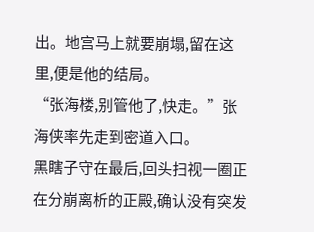出。地宫马上就要崩塌,留在这里,便是他的结局。
“张海楼,别管他了,快走。”张海侠率先走到密道入口。
黑瞎子守在最后,回头扫视一圈正在分崩离析的正殿,确认没有突发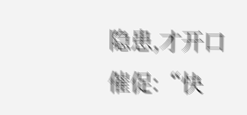隐患,才开口催促:“快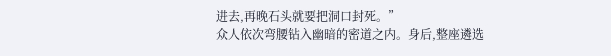进去,再晚石头就要把洞口封死。”
众人依次弯腰钻入幽暗的密道之内。身后,整座遴选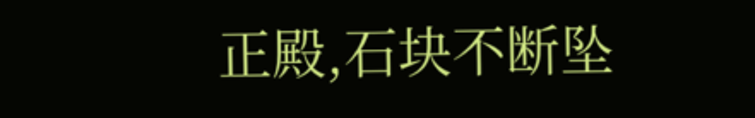正殿,石块不断坠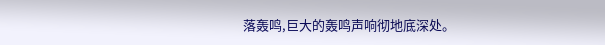落轰鸣,巨大的轰鸣声响彻地底深处。